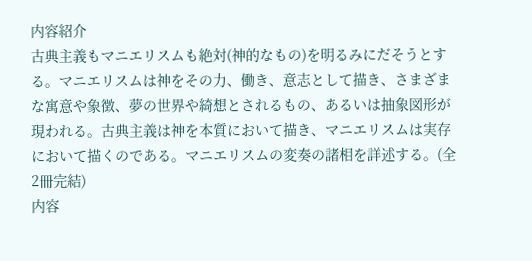内容紹介
古典主義もマニエリスムも絶対(神的なもの)を明るみにだそうとする。マニエリスムは神をその力、働き、意志として描き、さまざまな寓意や象徴、夢の世界や綺想とされるもの、あるいは抽象図形が現われる。古典主義は神を本質において描き、マニエリスムは実存において描くのである。マニエリスムの変奏の諸相を詳述する。(全2冊完結)
内容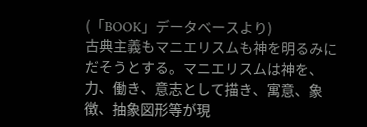(「BOOK」データベースより)
古典主義もマニエリスムも神を明るみにだそうとする。マニエリスムは神を、力、働き、意志として描き、寓意、象徴、抽象図形等が現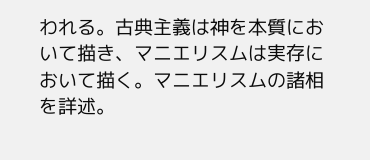われる。古典主義は神を本質において描き、マニエリスムは実存において描く。マニエリスムの諸相を詳述。